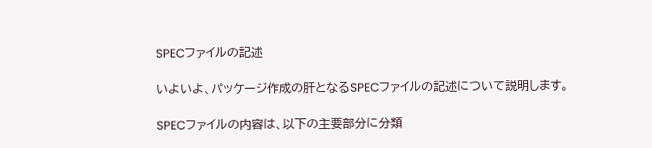SPECファイルの記述

いよいよ、パッケージ作成の肝となるSPECファイルの記述について説明します。

SPECファイルの内容は、以下の主要部分に分類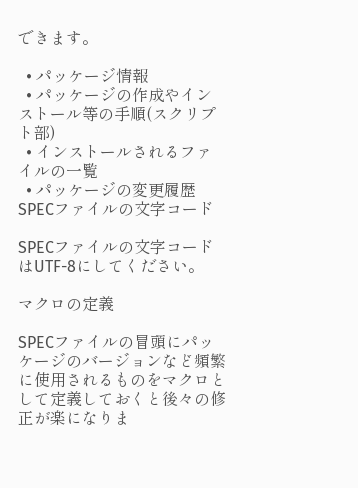できます。

  • パッケージ情報
  • パッケージの作成やインストール等の手順(スクリプト部)
  • インストールされるファイルの一覧
  • パッケージの変更履歴
SPECファイルの文字コード

SPECファイルの文字コードはUTF-8にしてください。

マクロの定義

SPECファイルの冒頭にパッケージのバージョンなど頻繁に使用されるものをマクロとして定義しておくと後々の修正が楽になりま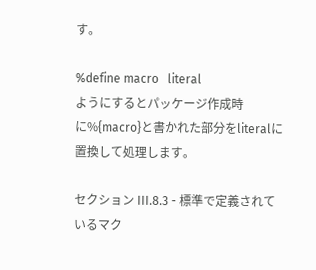す。

%define macro   literal
ようにするとパッケージ作成時に%{macro}と書かれた部分をliteralに置換して処理します。

セクション III.8.3 - 標準で定義されているマク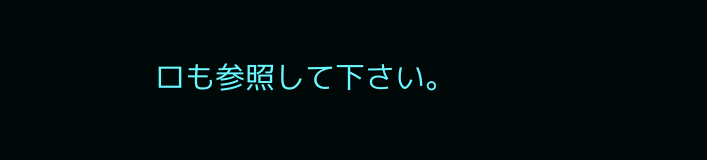ロも参照して下さい。